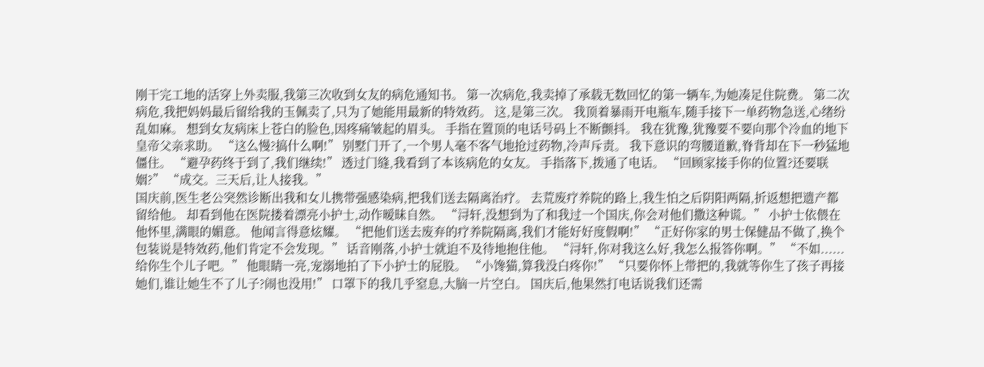刚干完工地的活穿上外卖服,我第三次收到女友的病危通知书。 第一次病危,我卖掉了承载无数回忆的第一辆车,为她凑足住院费。 第二次病危,我把妈妈最后留给我的玉佩卖了,只为了她能用最新的特效药。 这,是第三次。 我顶着暴雨开电瓶车,随手接下一单药物急送,心绪纷乱如麻。 想到女友病床上苍白的脸色,因疼痛皱起的眉头。 手指在置顶的电话号码上不断颤抖。 我在犹豫,犹豫要不要向那个冷血的地下皇帝父亲求助。 “这么慢?搞什么啊!” 别墅门开了,一个男人毫不客气地抢过药物,冷声斥责。 我下意识的弯腰道歉,脊背却在下一秒猛地僵住。 “避孕药终于到了,我们继续!” 透过门缝,我看到了本该病危的女友。 手指落下,拨通了电话。 “回顾家接手你的位置?还要联姻?” “成交。三天后,让人接我。”
国庆前,医生老公突然诊断出我和女儿携带强感染病,把我们送去隔离治疗。 去荒废疗养院的路上,我生怕之后阴阳两隔,折返想把遗产都留给他。 却看到他在医院搂着漂亮小护士,动作暧昧自然。 “浔轩,没想到为了和我过一个国庆,你会对他们撒这种谎。” 小护士依偎在他怀里,满眼的媚意。 他闻言得意炫耀。 “把他们送去废弃的疗养院隔离,我们才能好好度假啊!” “正好你家的男士保健品不做了,换个包装说是特效药,他们肯定不会发现。” 话音刚落,小护士就迫不及待地抱住他。 “浔轩,你对我这么好,我怎么报答你啊。” “不如......给你生个儿子吧。” 他眼睛一亮,宠溺地拍了下小护士的屁股。 “小馋猫,算我没白疼你!” “只要你怀上带把的,我就等你生了孩子再接她们,谁让她生不了儿子?闹也没用!” 口罩下的我几乎窒息,大脑一片空白。 国庆后,他果然打电话说我们还需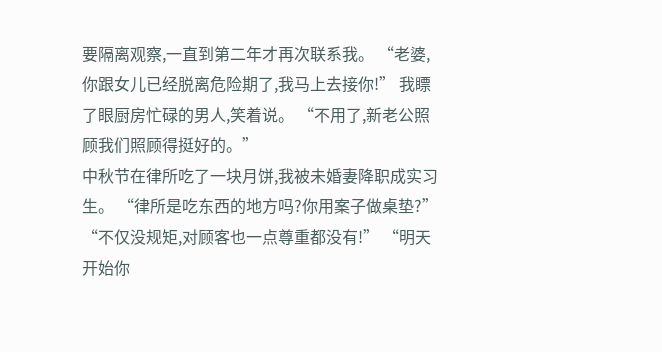要隔离观察,一直到第二年才再次联系我。 “老婆,你跟女儿已经脱离危险期了,我马上去接你!” 我瞟了眼厨房忙碌的男人,笑着说。 “不用了,新老公照顾我们照顾得挺好的。”
中秋节在律所吃了一块月饼,我被未婚妻降职成实习生。 “律所是吃东西的地方吗?你用案子做桌垫?” “不仅没规矩,对顾客也一点尊重都没有!” “明天开始你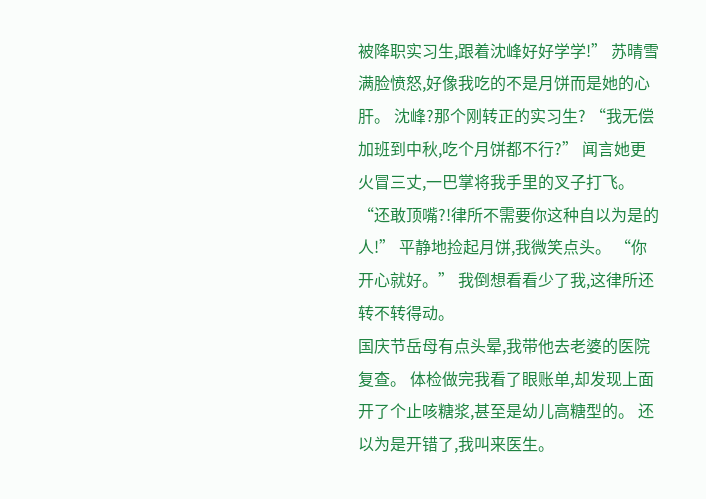被降职实习生,跟着沈峰好好学学!” 苏晴雪满脸愤怒,好像我吃的不是月饼而是她的心肝。 沈峰?那个刚转正的实习生? “我无偿加班到中秋,吃个月饼都不行?” 闻言她更火冒三丈,一巴掌将我手里的叉子打飞。 “还敢顶嘴?!律所不需要你这种自以为是的人!” 平静地捡起月饼,我微笑点头。 “你开心就好。” 我倒想看看少了我,这律所还转不转得动。
国庆节岳母有点头晕,我带他去老婆的医院复查。 体检做完我看了眼账单,却发现上面开了个止咳糖浆,甚至是幼儿高糖型的。 还以为是开错了,我叫来医生。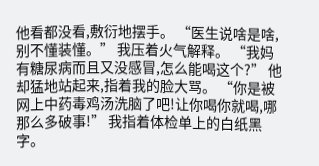他看都没看,敷衍地摆手。 “医生说啥是啥,别不懂装懂。” 我压着火气解释。 “我妈有糖尿病而且又没感冒,怎么能喝这个?” 他却猛地站起来,指着我的脸大骂。 “你是被网上中药毒鸡汤洗脑了吧!让你喝你就喝,哪那么多破事!” 我指着体检单上的白纸黑字。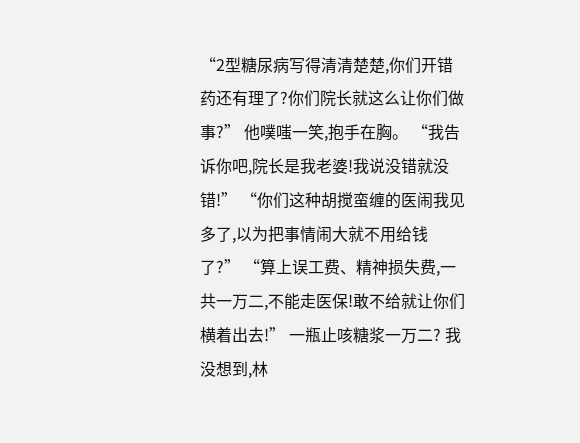“2型糖尿病写得清清楚楚,你们开错药还有理了?你们院长就这么让你们做事?” 他噗嗤一笑,抱手在胸。 “我告诉你吧,院长是我老婆!我说没错就没错!” “你们这种胡搅蛮缠的医闹我见多了,以为把事情闹大就不用给钱了?” “算上误工费、精神损失费,一共一万二,不能走医保!敢不给就让你们横着出去!” 一瓶止咳糖浆一万二? 我没想到,林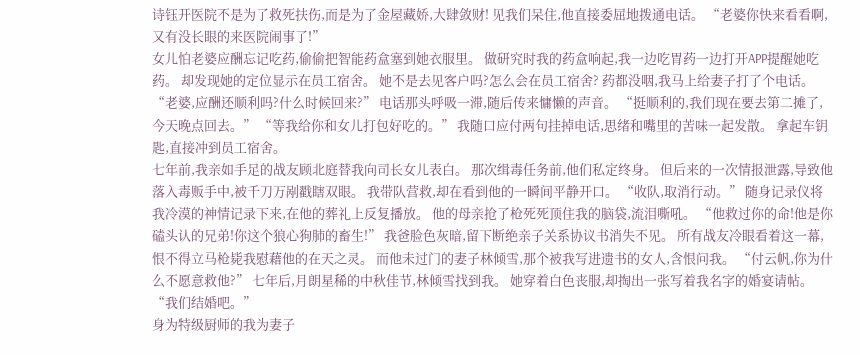诗钰开医院不是为了救死扶伤,而是为了金屋藏娇,大肆敛财! 见我们呆住,他直接委屈地拨通电话。 “老婆你快来看看啊,又有没长眼的来医院闹事了!”
女儿怕老婆应酬忘记吃药,偷偷把智能药盒塞到她衣服里。 做研究时我的药盒响起,我一边吃胃药一边打开APP提醒她吃药。 却发现她的定位显示在员工宿舍。 她不是去见客户吗?怎么会在员工宿舍? 药都没咽,我马上给妻子打了个电话。 “老婆,应酬还顺利吗?什么时候回来?” 电话那头呼吸一滞,随后传来慵懒的声音。 “挺顺利的,我们现在要去第二摊了,今天晚点回去。” “等我给你和女儿打包好吃的。” 我随口应付两句挂掉电话,思绪和嘴里的苦味一起发散。 拿起车钥匙,直接冲到员工宿舍。
七年前,我亲如手足的战友顾北庭替我向司长女儿表白。 那次缉毒任务前,他们私定终身。 但后来的一次情报泄露,导致他落入毒贩手中,被千刀万剐戳瞎双眼。 我带队营救,却在看到他的一瞬间平静开口。 “收队,取消行动。” 随身记录仪将我冷漠的神情记录下来,在他的葬礼上反复播放。 他的母亲抢了枪死死顶住我的脑袋,流泪嘶吼。 “他救过你的命!他是你磕头认的兄弟!你这个狼心狗肺的畜生!” 我爸脸色灰暗,留下断绝亲子关系协议书消失不见。 所有战友冷眼看着这一幕,恨不得立马枪毙我慰藉他的在天之灵。 而他未过门的妻子林倾雪,那个被我写进遗书的女人,含恨问我。 “付云帆,你为什么不愿意救他?” 七年后,月朗星稀的中秋佳节,林倾雪找到我。 她穿着白色丧服,却掏出一张写着我名字的婚宴请帖。 “我们结婚吧。”
身为特级厨师的我为妻子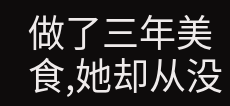做了三年美食,她却从没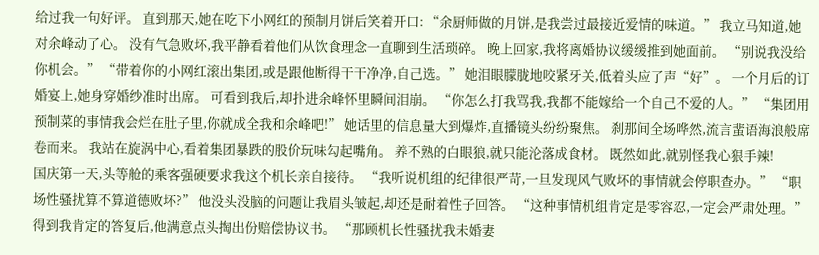给过我一句好评。 直到那天,她在吃下小网红的预制月饼后笑着开口: “余厨师做的月饼,是我尝过最接近爱情的味道。” 我立马知道,她对余峰动了心。 没有气急败坏,我平静看着他们从饮食理念一直聊到生活琐碎。 晚上回家,我将离婚协议缓缓推到她面前。 “别说我没给你机会。” “带着你的小网红滚出集团,或是跟他断得干干净净,自己选。” 她泪眼朦胧地咬紧牙关,低着头应了声“好”。 一个月后的订婚宴上,她身穿婚纱准时出席。 可看到我后,却扑进余峰怀里瞬间泪崩。 “你怎么打我骂我,我都不能嫁给一个自己不爱的人。” “集团用预制菜的事情我会烂在肚子里,你就成全我和余峰吧!” 她话里的信息量大到爆炸,直播镜头纷纷聚焦。 刹那间全场哗然,流言蜚语海浪般席卷而来。 我站在旋涡中心,看着集团暴跌的股价玩味勾起嘴角。 养不熟的白眼狼,就只能沦落成食材。 既然如此,就别怪我心狠手辣!
国庆第一天,头等舱的乘客强硬要求我这个机长亲自接待。 “我听说机组的纪律很严苛,一旦发现风气败坏的事情就会停职查办。” “职场性骚扰算不算道德败坏?” 他没头没脑的问题让我眉头皱起,却还是耐着性子回答。 “这种事情机组肯定是零容忍,一定会严肃处理。” 得到我肯定的答复后,他满意点头掏出份赔偿协议书。 “那顾机长性骚扰我未婚妻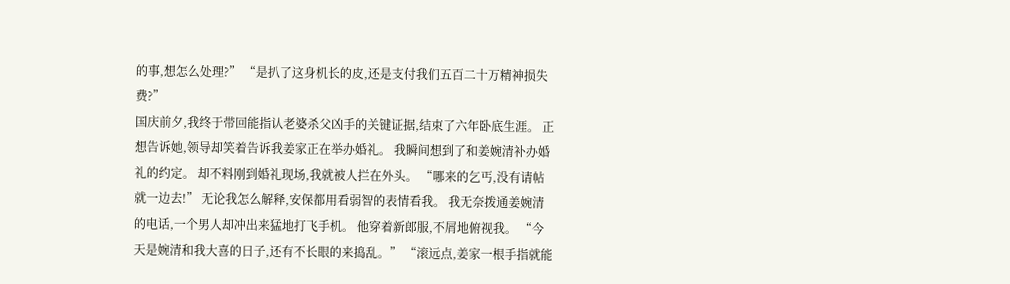的事,想怎么处理?” “是扒了这身机长的皮,还是支付我们五百二十万精神损失费?”
国庆前夕,我终于带回能指认老婆杀父凶手的关键证据,结束了六年卧底生涯。 正想告诉她,领导却笑着告诉我姜家正在举办婚礼。 我瞬间想到了和姜婉清补办婚礼的约定。 却不料刚到婚礼现场,我就被人拦在外头。 “哪来的乞丐,没有请帖就一边去!” 无论我怎么解释,安保都用看弱智的表情看我。 我无奈拨通姜婉清的电话,一个男人却冲出来猛地打飞手机。 他穿着新郎服,不屑地俯视我。 “今天是婉清和我大喜的日子,还有不长眼的来捣乱。” “滚远点,姜家一根手指就能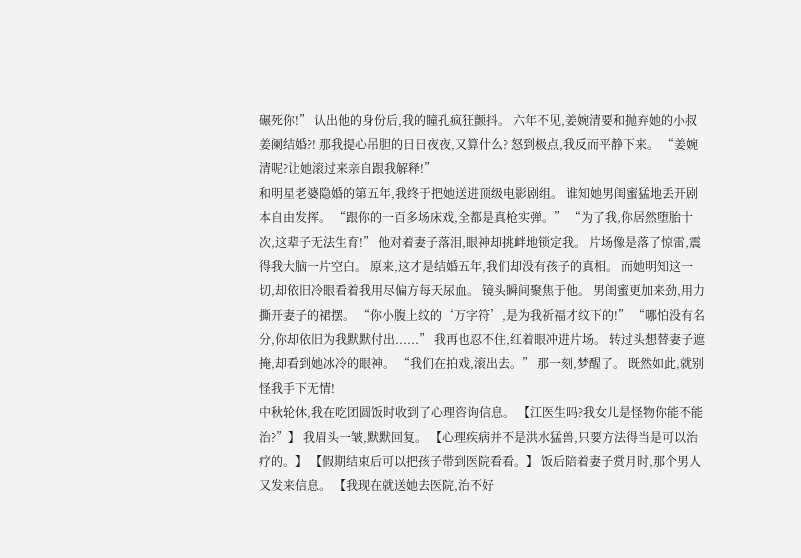碾死你!” 认出他的身份后,我的瞳孔疯狂颤抖。 六年不见,姜婉清要和抛弃她的小叔姜阑结婚?! 那我提心吊胆的日日夜夜,又算什么? 怒到极点,我反而平静下来。 “姜婉清呢?让她滚过来亲自跟我解释!”
和明星老婆隐婚的第五年,我终于把她送进顶级电影剧组。 谁知她男闺蜜猛地丢开剧本自由发挥。 “跟你的一百多场床戏,全都是真枪实弹。” “为了我,你居然堕胎十次,这辈子无法生育!” 他对着妻子落泪,眼神却挑衅地锁定我。 片场像是落了惊雷,震得我大脑一片空白。 原来,这才是结婚五年,我们却没有孩子的真相。 而她明知这一切,却依旧冷眼看着我用尽偏方每天尿血。 镜头瞬间聚焦于他。 男闺蜜更加来劲,用力撕开妻子的裙摆。 “你小腹上纹的‘万字符’,是为我祈福才纹下的!” “哪怕没有名分,你却依旧为我默默付出......” 我再也忍不住,红着眼冲进片场。 转过头想替妻子遮掩,却看到她冰冷的眼神。 “我们在拍戏,滚出去。” 那一刻,梦醒了。 既然如此,就别怪我手下无情!
中秋轮休,我在吃团圆饭时收到了心理咨询信息。 【江医生吗?我女儿是怪物你能不能治?”】 我眉头一皱,默默回复。 【心理疾病并不是洪水猛兽,只要方法得当是可以治疗的。】 【假期结束后可以把孩子带到医院看看。】 饭后陪着妻子赏月时,那个男人又发来信息。 【我现在就送她去医院,治不好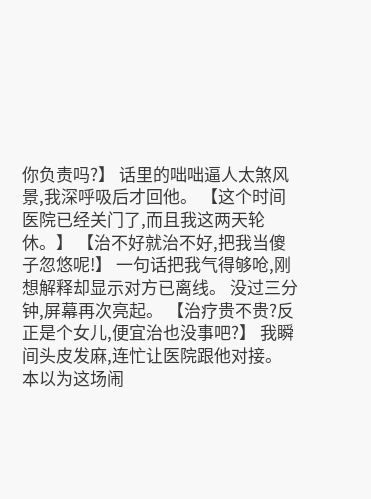你负责吗?】 话里的咄咄逼人太煞风景,我深呼吸后才回他。 【这个时间医院已经关门了,而且我这两天轮休。】 【治不好就治不好,把我当傻子忽悠呢!】 一句话把我气得够呛,刚想解释却显示对方已离线。 没过三分钟,屏幕再次亮起。 【治疗贵不贵?反正是个女儿,便宜治也没事吧?】 我瞬间头皮发麻,连忙让医院跟他对接。 本以为这场闹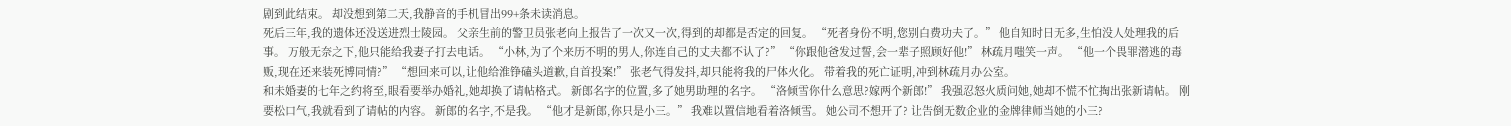剧到此结束。 却没想到第二天,我静音的手机冒出99+条未读消息。
死后三年,我的遗体还没送进烈士陵园。 父亲生前的警卫员张老向上报告了一次又一次,得到的却都是否定的回复。 “死者身份不明,您别白费功夫了。” 他自知时日无多,生怕没人处理我的后事。 万般无奈之下,他只能给我妻子打去电话。 “小林,为了个来历不明的男人,你连自己的丈夫都不认了?” “你跟他爸发过誓,会一辈子照顾好他!” 林疏月嗤笑一声。 “他一个畏罪潜逃的毒贩,现在还来装死博同情?” “想回来可以,让他给淮铮磕头道歉,自首投案!” 张老气得发抖,却只能将我的尸体火化。 带着我的死亡证明,冲到林疏月办公室。
和未婚妻的七年之约将至,眼看要举办婚礼,她却换了请帖格式。 新郎名字的位置,多了她男助理的名字。 “洛倾雪你什么意思?嫁两个新郎!” 我强忍怒火质问她,她却不慌不忙掏出张新请帖。 刚要松口气,我就看到了请帖的内容。 新郎的名字,不是我。 “他才是新郎,你只是小三。” 我难以置信地看着洛倾雪。 她公司不想开了? 让告倒无数企业的金牌律师当她的小三?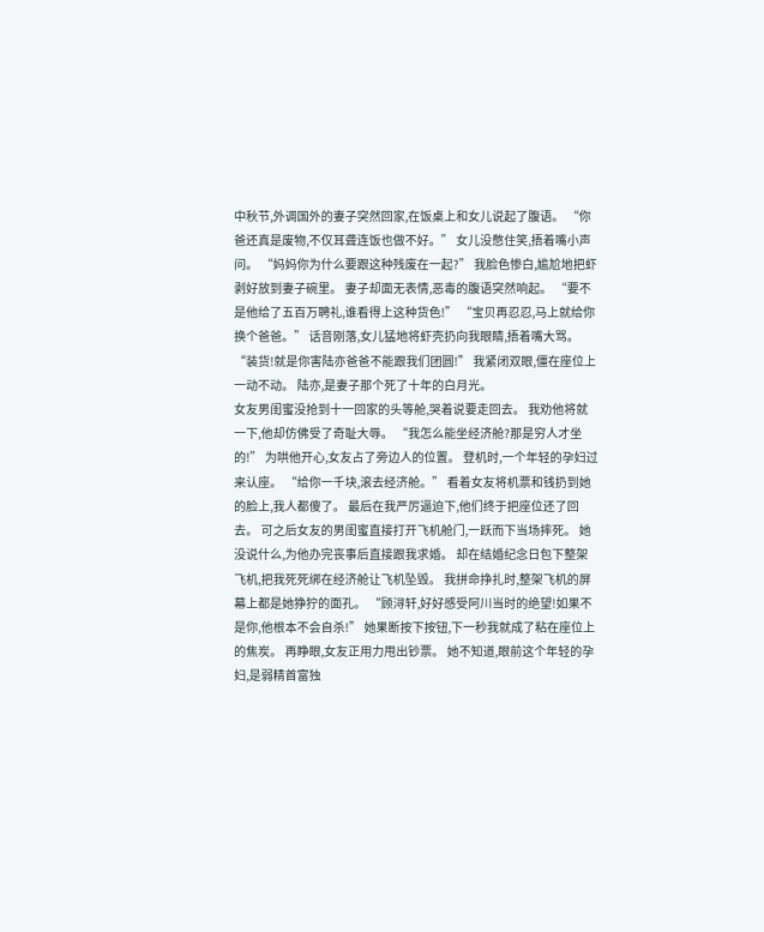中秋节,外调国外的妻子突然回家,在饭桌上和女儿说起了腹语。 “你爸还真是废物,不仅耳聋连饭也做不好。” 女儿没憋住笑,捂着嘴小声问。 “妈妈你为什么要跟这种残废在一起?” 我脸色惨白,尴尬地把虾剥好放到妻子碗里。 妻子却面无表情,恶毒的腹语突然响起。 “要不是他给了五百万聘礼,谁看得上这种货色!” “宝贝再忍忍,马上就给你换个爸爸。” 话音刚落,女儿猛地将虾壳扔向我眼睛,捂着嘴大骂。 “装货!就是你害陆亦爸爸不能跟我们团圆!” 我紧闭双眼,僵在座位上一动不动。 陆亦,是妻子那个死了十年的白月光。
女友男闺蜜没抢到十一回家的头等舱,哭着说要走回去。 我劝他将就一下,他却仿佛受了奇耻大辱。 “我怎么能坐经济舱?那是穷人才坐的!” 为哄他开心,女友占了旁边人的位置。 登机时,一个年轻的孕妇过来认座。 “给你一千块,滚去经济舱。” 看着女友将机票和钱扔到她的脸上,我人都傻了。 最后在我严厉逼迫下,他们终于把座位还了回去。 可之后女友的男闺蜜直接打开飞机舱门,一跃而下当场摔死。 她没说什么,为他办完丧事后直接跟我求婚。 却在结婚纪念日包下整架飞机,把我死死绑在经济舱让飞机坠毁。 我拼命挣扎时,整架飞机的屏幕上都是她狰狞的面孔。 “顾浔轩,好好感受阿川当时的绝望!如果不是你,他根本不会自杀!” 她果断按下按钮,下一秒我就成了粘在座位上的焦炭。 再睁眼,女友正用力甩出钞票。 她不知道,眼前这个年轻的孕妇,是弱精首富独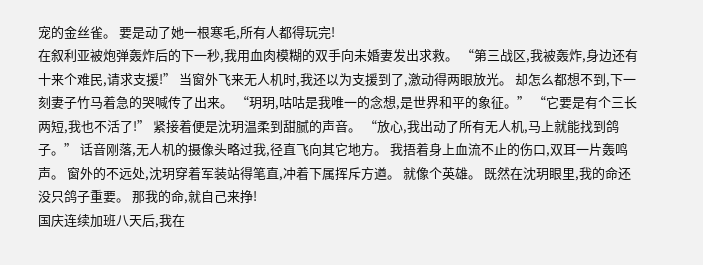宠的金丝雀。 要是动了她一根寒毛,所有人都得玩完!
在叙利亚被炮弹轰炸后的下一秒,我用血肉模糊的双手向未婚妻发出求救。 “第三战区,我被轰炸,身边还有十来个难民,请求支援!” 当窗外飞来无人机时,我还以为支援到了,激动得两眼放光。 却怎么都想不到,下一刻妻子竹马着急的哭喊传了出来。 “玥玥,咕咕是我唯一的念想,是世界和平的象征。” “它要是有个三长两短,我也不活了!” 紧接着便是沈玥温柔到甜腻的声音。 “放心,我出动了所有无人机,马上就能找到鸽子。” 话音刚落,无人机的摄像头略过我,径直飞向其它地方。 我捂着身上血流不止的伤口,双耳一片轰鸣声。 窗外的不远处,沈玥穿着军装站得笔直,冲着下属挥斥方遒。 就像个英雄。 既然在沈玥眼里,我的命还没只鸽子重要。 那我的命,就自己来挣!
国庆连续加班八天后,我在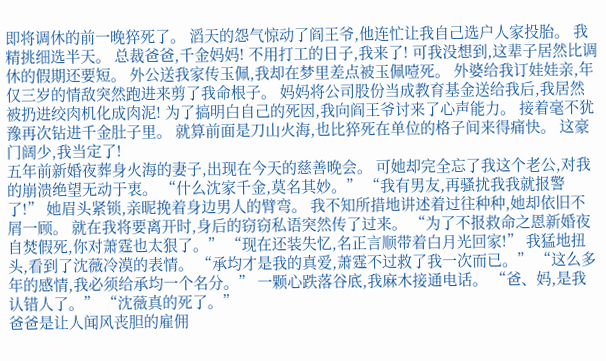即将调休的前一晚猝死了。 滔天的怨气惊动了阎王爷,他连忙让我自己选户人家投胎。 我精挑细选半天。 总裁爸爸,千金妈妈! 不用打工的日子,我来了! 可我没想到,这辈子居然比调休的假期还要短。 外公送我家传玉佩,我却在梦里差点被玉佩噎死。 外婆给我订娃娃亲,年仅三岁的情敌突然跑进来剪了我命根子。 妈妈将公司股份当成教育基金送给我后,我居然被扔进绞肉机化成肉泥! 为了搞明白自己的死因,我向阎王爷讨来了心声能力。 接着毫不犹豫再次钻进千金肚子里。 就算前面是刀山火海,也比猝死在单位的格子间来得痛快。 这豪门阔少,我当定了!
五年前新婚夜葬身火海的妻子,出现在今天的慈善晚会。 可她却完全忘了我这个老公,对我的崩溃绝望无动于衷。 “什么沈家千金,莫名其妙。” “我有男友,再骚扰我我就报警了!” 她眉头紧锁,亲昵挽着身边男人的臂弯。 我不知所措地讲述着过往种种,她却依旧不屑一顾。 就在我将要离开时,身后的窃窃私语突然传了过来。 “为了不报救命之恩新婚夜自焚假死,你对萧霆也太狠了。” “现在还装失忆,名正言顺带着白月光回家!” 我猛地扭头,看到了沈薇冷漠的表情。 “承均才是我的真爱,萧霆不过救了我一次而已。” “这么多年的感情,我必须给承均一个名分。” 一颗心跌落谷底,我麻木接通电话。 “爸、妈,是我认错人了。” “沈薇真的死了。”
爸爸是让人闻风丧胆的雇佣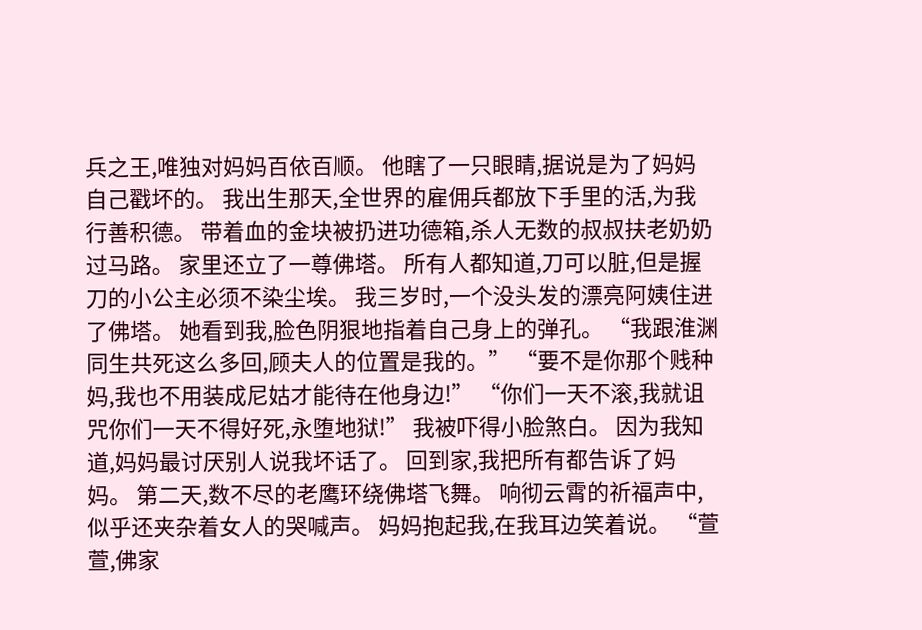兵之王,唯独对妈妈百依百顺。 他瞎了一只眼睛,据说是为了妈妈自己戳坏的。 我出生那天,全世界的雇佣兵都放下手里的活,为我行善积德。 带着血的金块被扔进功德箱,杀人无数的叔叔扶老奶奶过马路。 家里还立了一尊佛塔。 所有人都知道,刀可以脏,但是握刀的小公主必须不染尘埃。 我三岁时,一个没头发的漂亮阿姨住进了佛塔。 她看到我,脸色阴狠地指着自己身上的弹孔。 “我跟淮渊同生共死这么多回,顾夫人的位置是我的。” “要不是你那个贱种妈,我也不用装成尼姑才能待在他身边!” “你们一天不滚,我就诅咒你们一天不得好死,永堕地狱!” 我被吓得小脸煞白。 因为我知道,妈妈最讨厌别人说我坏话了。 回到家,我把所有都告诉了妈妈。 第二天,数不尽的老鹰环绕佛塔飞舞。 响彻云霄的祈福声中,似乎还夹杂着女人的哭喊声。 妈妈抱起我,在我耳边笑着说。 “萱萱,佛家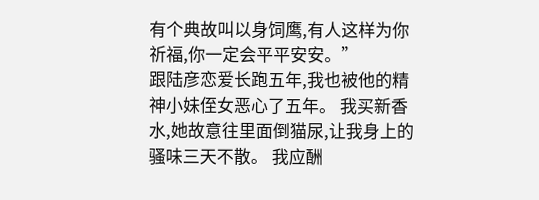有个典故叫以身饲鹰,有人这样为你祈福,你一定会平平安安。”
跟陆彦恋爱长跑五年,我也被他的精神小妹侄女恶心了五年。 我买新香水,她故意往里面倒猫尿,让我身上的骚味三天不散。 我应酬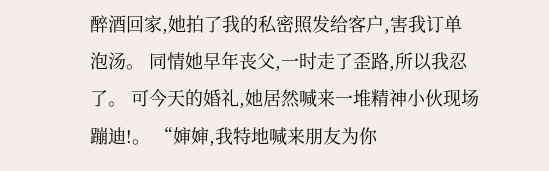醉酒回家,她拍了我的私密照发给客户,害我订单泡汤。 同情她早年丧父,一时走了歪路,所以我忍了。 可今天的婚礼,她居然喊来一堆精神小伙现场蹦迪!。 “婶婶,我特地喊来朋友为你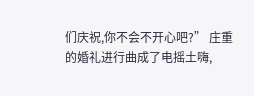们庆祝,你不会不开心吧?” 庄重的婚礼进行曲成了电摇土嗨,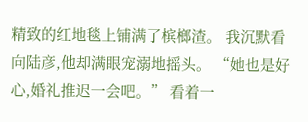精致的红地毯上铺满了槟榔渣。 我沉默看向陆彦,他却满眼宠溺地摇头。 “她也是好心,婚礼推迟一会吧。” 看着一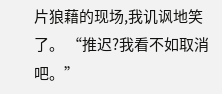片狼藉的现场,我讥讽地笑了。 “推迟?我看不如取消吧。”